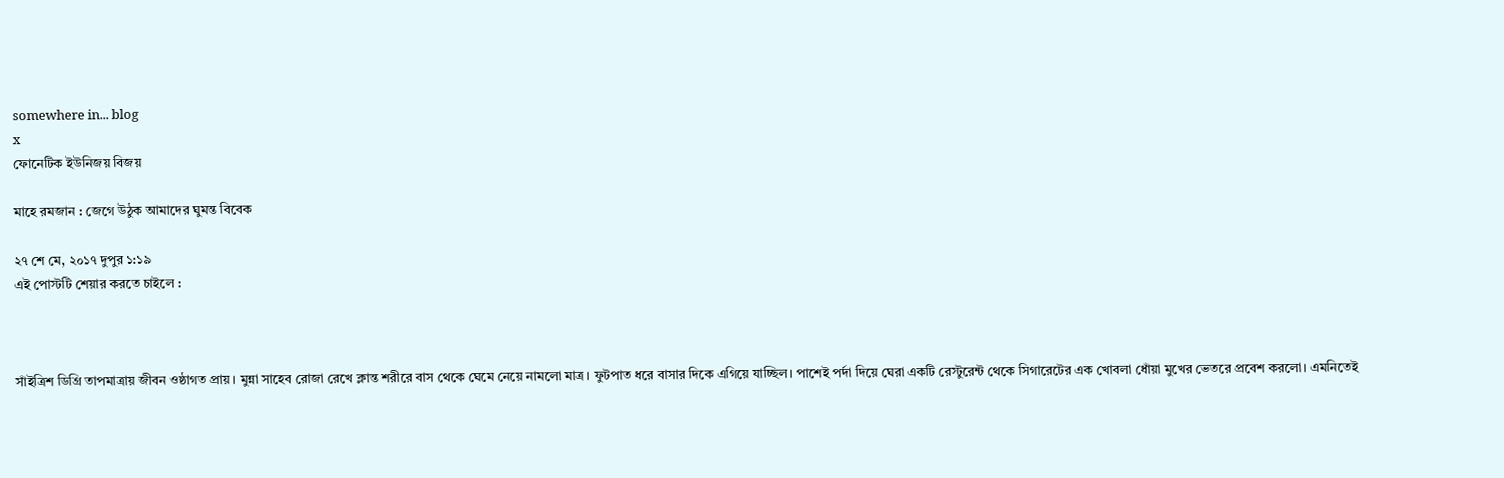somewhere in... blog
x
ফোনেটিক ইউনিজয় বিজয়

মাহে রমজান : জেগে উঠুক আমাদের ঘুমন্ত বিবেক

২৭ শে মে, ২০১৭ দুপুর ১:১৯
এই পোস্টটি শেয়ার করতে চাইলে :



সাঁইত্রিশ ডিগ্রি তাপমাত্রায় জীবন ওষ্ঠাগত প্রায়। মুন্না সাহেব রোজা রেখে ক্লান্ত শরীরে বাস থেকে ঘেমে নেয়ে নামলো মাত্র। ফুটপাত ধরে বাসার দিকে এগিয়ে যাচ্ছিল। পাশেই পর্দা দিয়ে ঘেরা একটি রেস্টুরেন্ট থেকে সিগারেটের এক খোবলা ধোঁয়া মুখের ভেতরে প্রবেশ করলো। এমনিতেই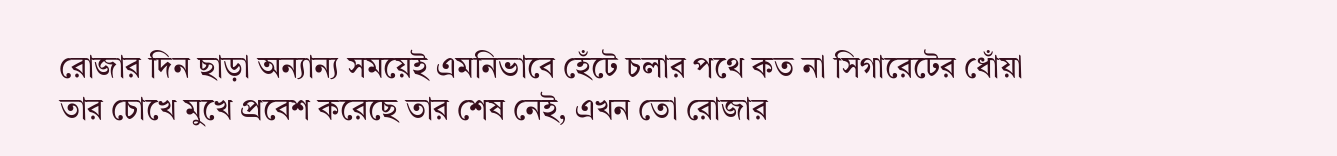রোজার দিন ছাড়া অন্যান্য সময়েই এমনিভাবে হেঁটে চলার পথে কত না সিগারেটের ধোঁয়া তার চোখে মুখে প্রবেশ করেছে তার শেষ নেই, এখন তো রোজার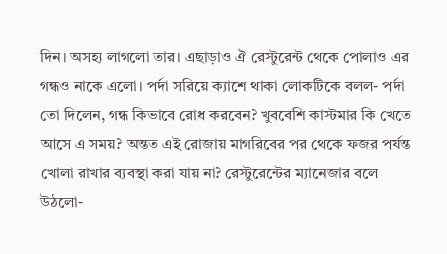দিন। অসহ্য লাগলো তার। এছাড়াও ঐ রেস্টুরেন্ট থেকে পোলাও এর গন্ধও নাকে এলো। পর্দা সরিয়ে ক্যাশে থাকা লোকটিকে বলল- পর্দা তো দিলেন, গন্ধ কিভাবে রোধ করবেন? খুববেশি কাস্টমার কি খেতে আসে এ সময়? অন্তত এই রোজায় মাগরিবের পর থেকে ফজর পর্যন্ত খোলা রাখার ব্যবস্থা করা যায় না? রেস্টুরেন্টের ম্যানেজার বলে উঠলো-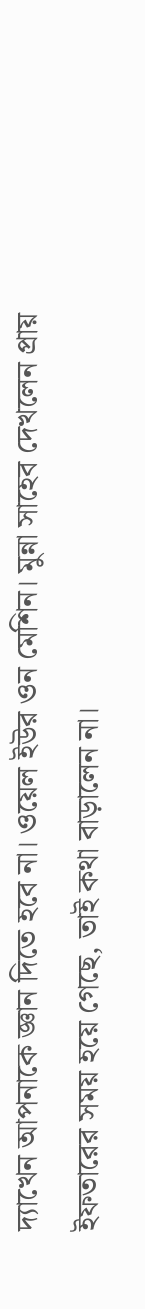দ্যাখেন আপনাকে জ্ঞান দিতে হবে না। ওয়েল ইউর ওন মেশিন। মুন্না সাহেব দেখলেন প্রায় ইফতারের সময় হয়ে গেছে, তাই কথা বাড়ালেন না।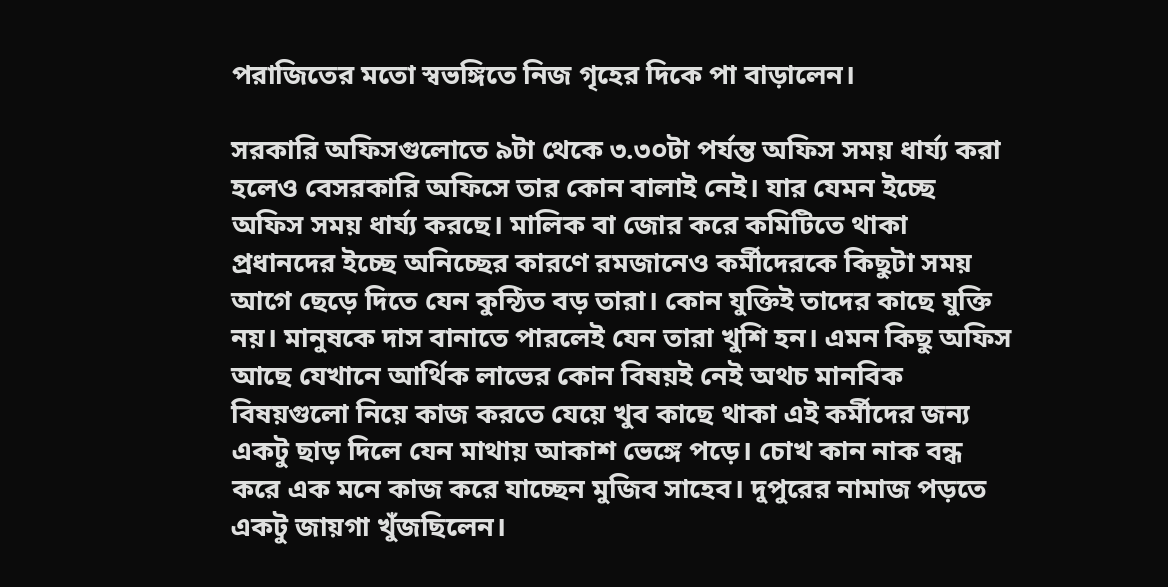পরাজিতের মতো স্বভঙ্গিতে নিজ গৃহের দিকে পা বাড়ালেন।

সরকারি অফিসগুলোতে ৯টা থেকে ৩.৩০টা পর্যন্ত অফিস সময় ধার্য্য করা হলেও বেসরকারি অফিসে তার কোন বালাই নেই। যার যেমন ইচ্ছে অফিস সময় ধার্য্য করছে। মালিক বা জোর করে কমিটিতে থাকা প্রধানদের ইচ্ছে অনিচ্ছের কারণে রমজানেও কর্মীদেরকে কিছুটা সময় আগে ছেড়ে দিতে যেন কুন্ঠিত বড় তারা। কোন যুক্তিই তাদের কাছে যুক্তি নয়। মানুষকে দাস বানাতে পারলেই যেন তারা খুশি হন। এমন কিছু অফিস আছে যেখানে আর্থিক লাভের কোন বিষয়ই নেই অথচ মানবিক বিষয়গুলো নিয়ে কাজ করতে যেয়ে খুব কাছে থাকা এই কর্মীদের জন্য একটু ছাড় দিলে যেন মাথায় আকাশ ভেঙ্গে পড়ে। চোখ কান নাক বন্ধ করে এক মনে কাজ করে যাচ্ছেন মুজিব সাহেব। দুপুরের নামাজ পড়তে একটু জায়গা খুঁজছিলেন।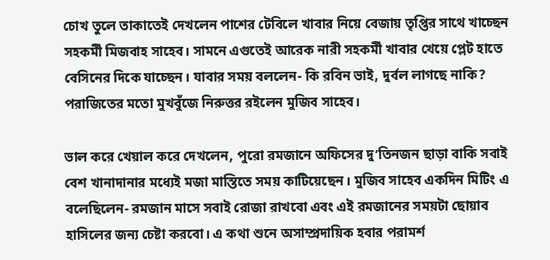চোখ তুলে তাকাতেই দেখলেন পাশের টেবিলে খাবার নিয়ে বেজায় তৃপ্তির সাথে খাচ্ছেন সহকর্মী মিজবাহ সাহেব। সামনে এগুতেই আরেক নারী সহকর্মী খাবার খেয়ে প্লেট হাতে বেসিনের দিকে যাচ্ছেন। যাবার সময় বললেন- কি রবিন ভাই, দুর্বল লাগছে নাকি? পরাজিতের মতো মুখবুঁজে নিরুত্তর রইলেন মুজিব সাহেব।

ভাল করে খেয়াল করে দেখলেন, পুরো রমজানে অফিসের দু’তিনজন ছাড়া বাকি সবাই বেশ খানাদানার মধ্যেই মজা মাস্তিতে সময় কাটিয়েছেন। মুজিব সাহেব একদিন মিটিং এ বলেছিলেন- রমজান মাসে সবাই রোজা রাখবো এবং এই রমজানের সময়টা ছোয়াব হাসিলের জন্য চেষ্টা করবো। এ কথা শুনে অসাম্প্রদায়িক হবার পরামর্শ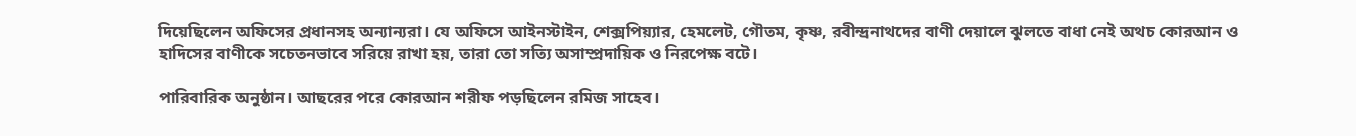দিয়েছিলেন অফিসের প্রধানসহ অন্যান্যরা। যে অফিসে আইনস্টাইন, শেক্সপিয়্যার, হেমলেট, গৌতম, কৃষ্ণ, রবীন্দ্রনাথদের বাণী দেয়ালে ঝুলতে বাধা নেই অথচ কোরআন ও হাদিসের বাণীকে সচেতনভাবে সরিয়ে রাখা হয়, তারা তো সত্যি অসাম্প্রদায়িক ও নিরপেক্ষ বটে।

পারিবারিক অনুষ্ঠান। আছরের পরে কোরআন শরীফ পড়ছিলেন রমিজ সাহেব।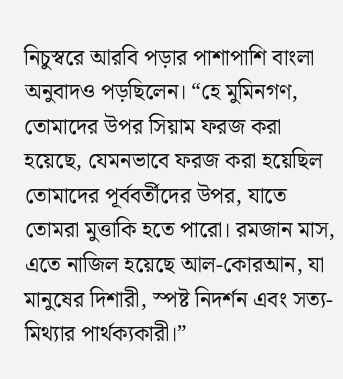নিচুস্বরে আরবি পড়ার পাশাপাশি বাংলা অনুবাদও পড়ছিলেন। “হে মুমিনগণ, তোমাদের উপর সিয়াম ফরজ করা হয়েছে, যেমনভাবে ফরজ করা হয়েছিল তোমাদের পূর্ববর্তীদের উপর, যাতে তোমরা মুত্তাকি হতে পারো। রমজান মাস, এতে নাজিল হয়েছে আল-কোরআন, যা মানুষের দিশারী, স্পষ্ট নিদর্শন এবং সত্য-মিথ্যার পার্থক্যকারী।”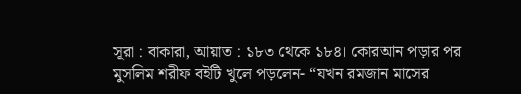সূরা : বাকারা, আয়াত : ১৮৩ থেকে ১৮৪। কোরআন পড়ার পর মুসলিম শরীফ বইটি খুলে পড়লেন- “যখন রমজান মাসের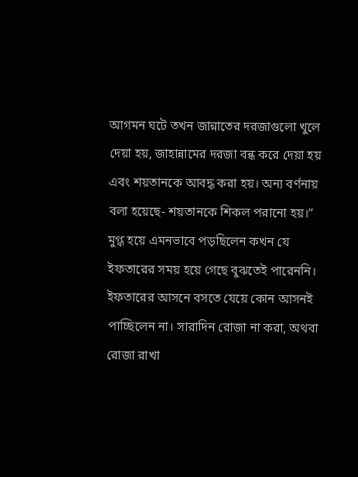আগমন ঘটে তখন জান্নাতের দরজাগুলো খুলে দেয়া হয়, জাহান্নামের দরজা বন্ধ করে দেয়া হয় এবং শয়তানকে আবদ্ধ করা হয়। অন্য বর্ণনায় বলা হয়েছে- শয়তানকে শিকল পরানো হয়।” মুগ্ধ হয়ে এমনভাবে পড়ছিলেন কখন যে ইফতারের সময় হয়ে গেছে বুঝতেই পারেননি। ইফতারের আসনে বসতে যেয়ে কোন আসনই পাচ্ছিলেন না। সারাদিন রোজা না করা, অথবা রোজা রাখা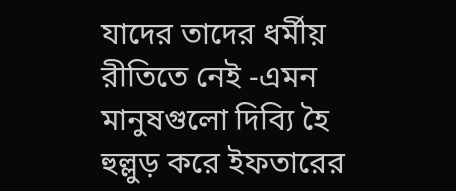যাদের তাদের ধর্মীয় রীতিতে নেই -এমন মানুষগুলো দিব্যি হৈ হুল্লুড় করে ইফতারের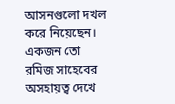আসনগুলো দখল করে নিয়েছেন। একজন তো রমিজ সাহেবের অসহায়ত্ব দেখে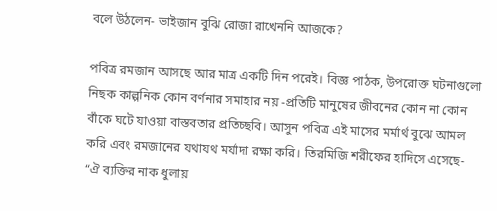বলে উঠলেন- ভাইজান বুঝি রোজা রাখেননি আজকে?

পবিত্র রমজান আসছে আর মাত্র একটি দিন পরেই। বিজ্ঞ পাঠক, উপরোক্ত ঘটনাগুলো নিছক কাল্পনিক কোন বর্ণনার সমাহার নয় -প্রতিটি মানুষের জীবনের কোন না কোন বাঁকে ঘটে যাওয়া বাস্তবতার প্রতিচ্ছবি। আসুন পবিত্র এই মাসের মর্মার্থ বুঝে আমল করি এবং রমজানের যথাযথ মর্যাদা রক্ষা করি। তিরমিজি শরীফের হাদিসে এসেছে- “ঐ ব্যক্তির নাক ধুলায়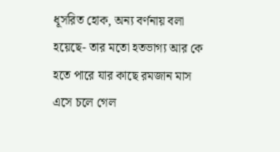ধূসরিত হোক, অন্য বর্ণনায় বলা হয়েছে- তার মতো হতভাগ্য আর কে হতে পারে যার কাছে রমজান মাস এসে চলে গেল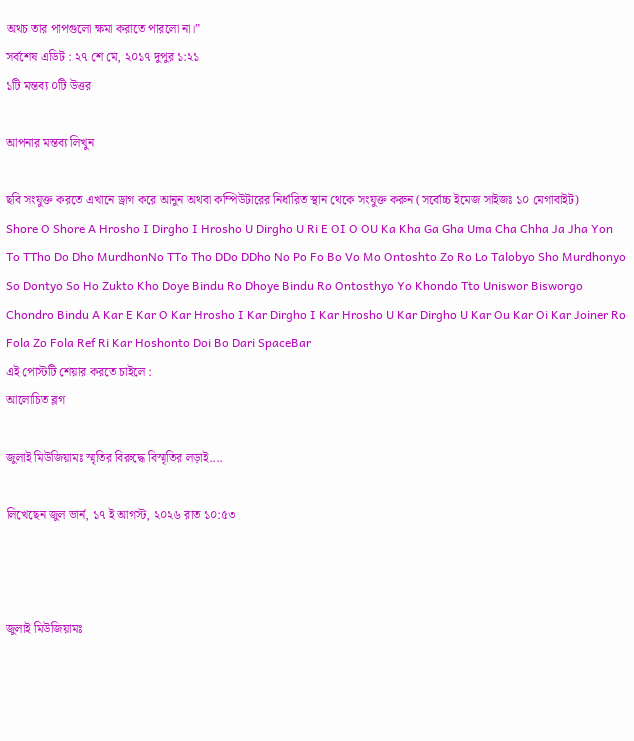অথচ তার পাপগুলো ক্ষমা করাতে পারলো না।”
সর্বশেষ এডিট : ২৭ শে মে, ২০১৭ দুপুর ১:২১
১টি মন্তব্য ০টি উত্তর

আপনার মন্তব্য লিখুন

ছবি সংযুক্ত করতে এখানে ড্রাগ করে আনুন অথবা কম্পিউটারের নির্ধারিত স্থান থেকে সংযুক্ত করুন (সর্বোচ্চ ইমেজ সাইজঃ ১০ মেগাবাইট)
Shore O Shore A Hrosho I Dirgho I Hrosho U Dirgho U Ri E OI O OU Ka Kha Ga Gha Uma Cha Chha Ja Jha Yon To TTho Do Dho MurdhonNo TTo Tho DDo DDho No Po Fo Bo Vo Mo Ontoshto Zo Ro Lo Talobyo Sho Murdhonyo So Dontyo So Ho Zukto Kho Doye Bindu Ro Dhoye Bindu Ro Ontosthyo Yo Khondo Tto Uniswor Bisworgo Chondro Bindu A Kar E Kar O Kar Hrosho I Kar Dirgho I Kar Hrosho U Kar Dirgho U Kar Ou Kar Oi Kar Joiner Ro Fola Zo Fola Ref Ri Kar Hoshonto Doi Bo Dari SpaceBar
এই পোস্টটি শেয়ার করতে চাইলে :
আলোচিত ব্লগ

জুলাই মিউজিয়ামঃ স্মৃতির বিরুদ্ধে বিস্মৃতির লড়াই....

লিখেছেন জুল ভার্ন, ১৭ ই আগস্ট, ২০২৬ রাত ১০:৫৩



জুলাই মিউজিয়ামঃ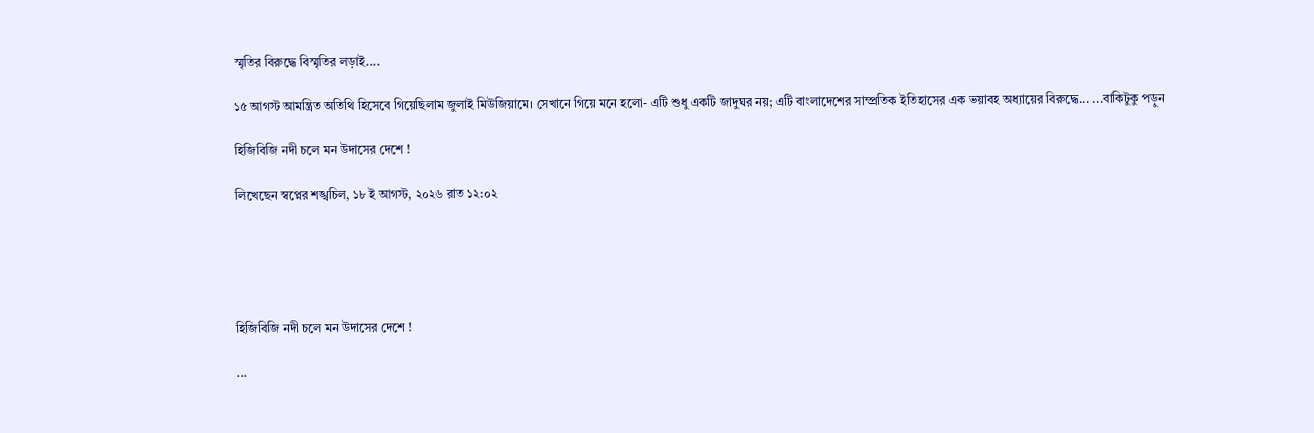স্মৃতির বিরুদ্ধে বিস্মৃতির লড়াই....

১৫ আগস্ট আমন্ত্রিত অতিথি হিসেবে গিয়েছিলাম জুলাই মিউজিয়ামে। সেখানে গিয়ে মনে হলো- এটি শুধু একটি জাদুঘর নয়; এটি বাংলাদেশের সাম্প্রতিক ইতিহাসের এক ভয়াবহ অধ্যায়ের বিরুদ্ধে... ...বাকিটুকু পড়ুন

হিজিবিজি নদী চলে মন উদাসের দেশে !

লিখেছেন স্বপ্নের শঙ্খচিল, ১৮ ই আগস্ট, ২০২৬ রাত ১২:০২





হিজিবিজি নদী চলে মন উদাসের দেশে !

...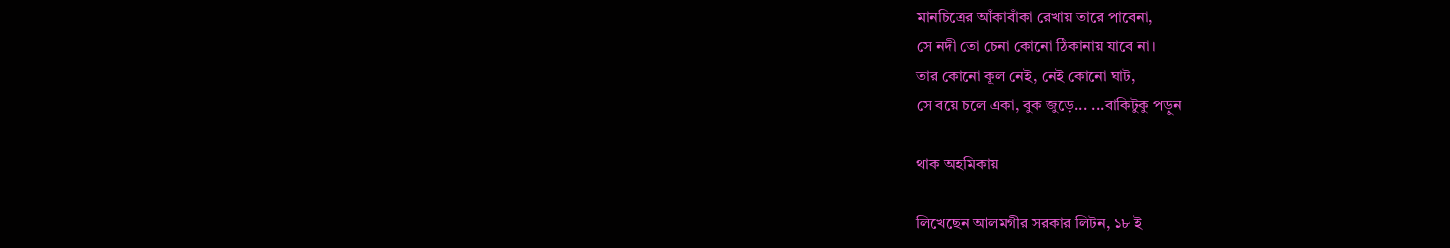মানচিত্রের আঁকাবাঁকা রেখায় তারে পাবেনা,
সে নদী তো চেনা কোনো ঠিকানায় যাবে না।
তার কোনো কূল নেই, নেই কোনো ঘাট,
সে বয়ে চলে একা, বুক জুড়ে... ...বাকিটুকু পড়ুন

থাক অহমিকায়

লিখেছেন আলমগীর সরকার লিটন, ১৮ ই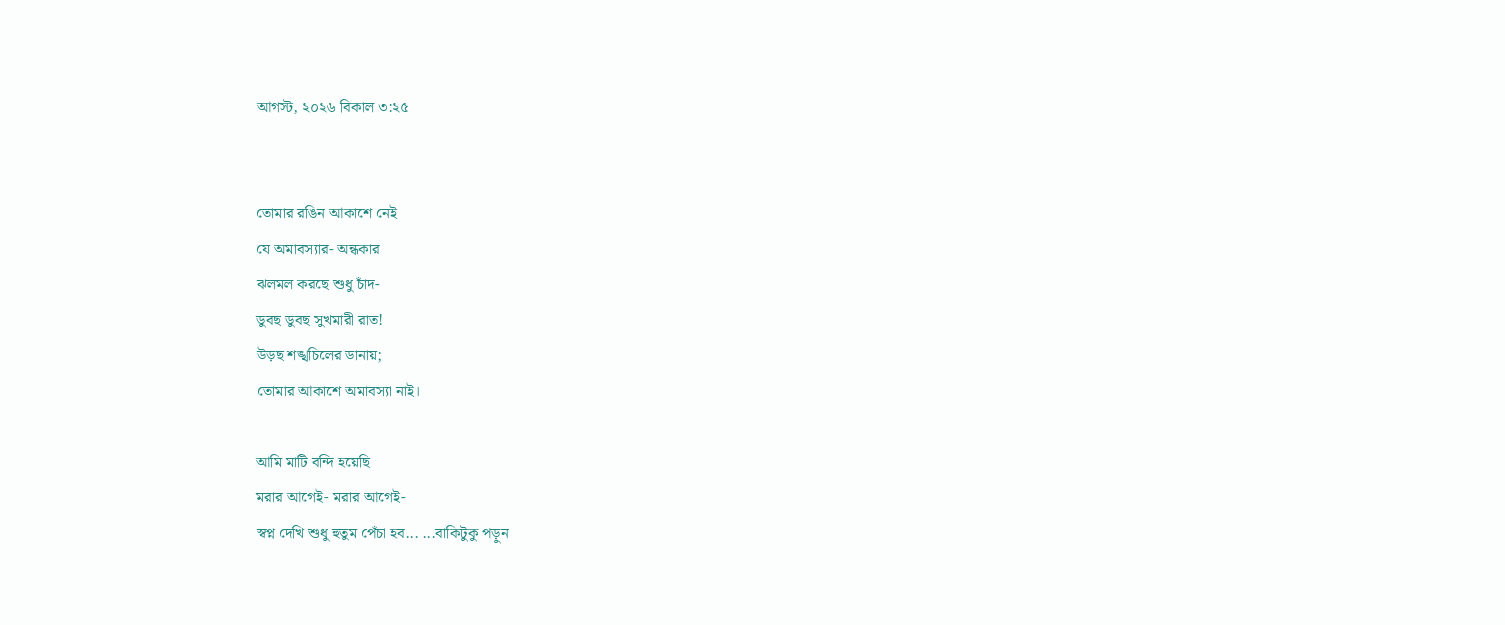আগস্ট, ২০২৬ বিকাল ৩:২৫


তোমার রঙিন আকাশে নেই
যে অমাবস্যার- অন্ধকার
ঝলমল করছে শুধু চাঁদ-
ডুবছ ডুবছ সুখমারী রাত!
উড়ছ শঙ্খচিলের ডানায়;
তোমার আকাশে অমাবস্যা নাই।

আমি মাটি বন্দি হয়েছি
মরার আগেই- মরার আগেই-
স্বপ্ন দেখি শুধু হুতুম পেঁচা হব... ...বাকিটুকু পড়ুন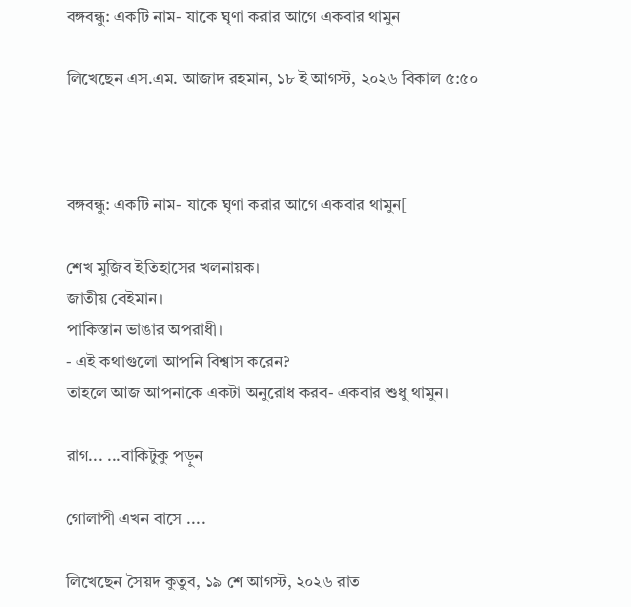বঙ্গবন্ধু: একটি নাম- যাকে ঘৃণা করার আগে একবার থামুন

লিখেছেন এস.এম. আজাদ রহমান, ১৮ ই আগস্ট, ২০২৬ বিকাল ৫:৫০



বঙ্গবন্ধু: একটি নাম- যাকে ঘৃণা করার আগে একবার থামুন[

শেখ মুজিব ইতিহাসের খলনায়ক।
জাতীয় বেইমান।
পাকিস্তান ভাঙার অপরাধী।
- এই কথাগুলো আপনি বিশ্বাস করেন?
তাহলে আজ আপনাকে একটা অনুরোধ করব- একবার শুধু থামুন।

রাগ... ...বাকিটুকু পড়ুন

গোলাপী এখন বাসে ....

লিখেছেন সৈয়দ কুতুব, ১৯ শে আগস্ট, ২০২৬ রাত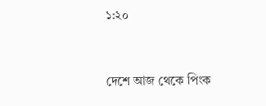১:২০


দেশে আজ থেকে পিংক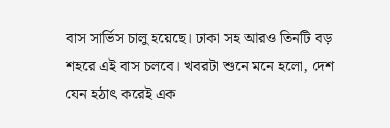বাস সার্ভিস চালু হয়েছে। ঢাকা সহ আরও তিনটি বড় শহরে এই বাস চলবে। খবরটা শুনে মনে হলো, দেশ যেন হঠাৎ করেই এক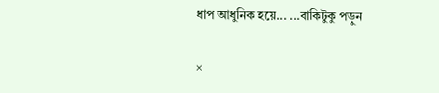ধাপ আধুনিক হয়ে... ...বাকিটুকু পড়ুন

×